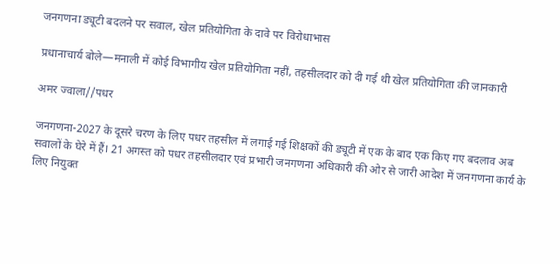जनगणना ड्यूटी बदलने पर सवाल, खेल प्रतियोगिता के दावे पर विरोधाभास

प्रधानाचार्य बोले—मनाली में कोई विभागीय खेल प्रतियोगिता नहीं, तहसीलदार को दी गई थी खेल प्रतियोगिता की जानकारी

अमर ज्वाला//पधर

जनगणना-2027 के दूसरे चरण के लिए पधर तहसील में लगाई गई शिक्षकों की ड्यूटी में एक के बाद एक किए गए बदलाव अब सवालों के घेरे में हैं। 21 अगस्त को पधर तहसीलदार एवं प्रभारी जनगणना अधिकारी की ओर से जारी आदेश में जनगणना कार्य के लिए नियुक्त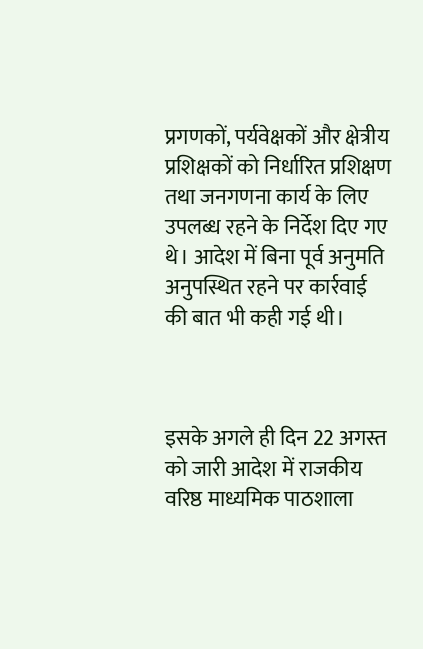प्रगणकों, पर्यवेक्षकों और क्षेत्रीय प्रशिक्षकों को निर्धारित प्रशिक्षण तथा जनगणना कार्य के लिए उपलब्ध रहने के निर्देश दिए गए थे। आदेश में बिना पूर्व अनुमति अनुपस्थित रहने पर कार्रवाई की बात भी कही गई थी।



इसके अगले ही दिन 22 अगस्त को जारी आदेश में राजकीय वरिष्ठ माध्यमिक पाठशाला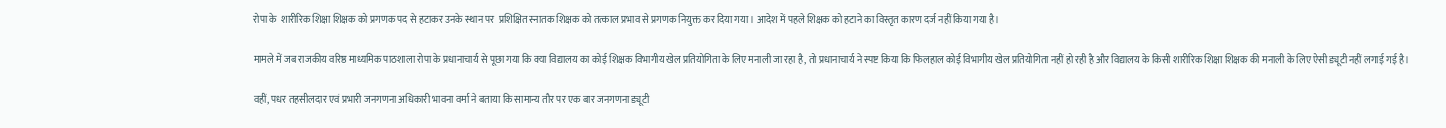रोपा के  शारीरिक शिक्षा शिक्षक को प्रगणक पद से हटाकर उनके स्थान पर  प्रशिक्षित स्नातक शिक्षक को तत्काल प्रभाव से प्रगणक नियुक्त कर दिया गया। आदेश में पहले शिक्षक को हटाने का विस्तृत कारण दर्ज नहीं किया गया है।

मामले में जब राजकीय वरिष्ठ माध्यमिक पाठशाला रोपा के प्रधानाचार्य से पूछा गया कि क्या विद्यालय का कोई शिक्षक विभागीय खेल प्रतियोगिता के लिए मनाली जा रहा है, तो प्रधानाचार्य ने स्पष्ट किया कि फिलहाल कोई विभागीय खेल प्रतियोगिता नहीं हो रही है और विद्यालय के किसी शारीरिक शिक्षा शिक्षक की मनाली के लिए ऐसी ड्यूटी नहीं लगाई गई है।

वहीं, पधर तहसीलदार एवं प्रभारी जनगणना अधिकारी भावना वर्मा ने बताया कि सामान्य तौर पर एक बार जनगणना ड्यूटी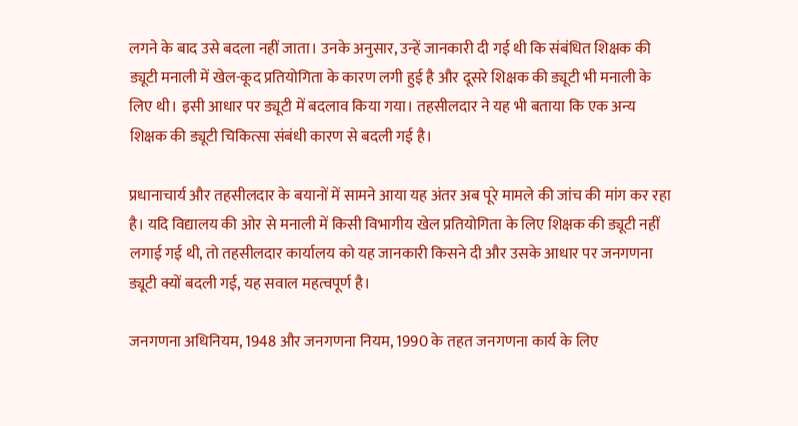लगने के बाद उसे बदला नहीं जाता। उनके अनुसार, उन्हें जानकारी दी गई थी कि संबंधित शिक्षक की ड्यूटी मनाली में खेल-कूद प्रतियोगिता के कारण लगी हुई है और दूसरे शिक्षक की ड्यूटी भी मनाली के लिए थी। इसी आधार पर ड्यूटी में बदलाव किया गया। तहसीलदार ने यह भी बताया कि एक अन्य शिक्षक की ड्यूटी चिकित्सा संबंधी कारण से बदली गई है।

प्रधानाचार्य और तहसीलदार के बयानों में सामने आया यह अंतर अब पूरे मामले की जांच की मांग कर रहा है। यदि विद्यालय की ओर से मनाली में किसी विभागीय खेल प्रतियोगिता के लिए शिक्षक की ड्यूटी नहीं लगाई गई थी, तो तहसीलदार कार्यालय को यह जानकारी किसने दी और उसके आधार पर जनगणना ड्यूटी क्यों बदली गई, यह सवाल महत्वपूर्ण है।

जनगणना अधिनियम, 1948 और जनगणना नियम, 1990 के तहत जनगणना कार्य के लिए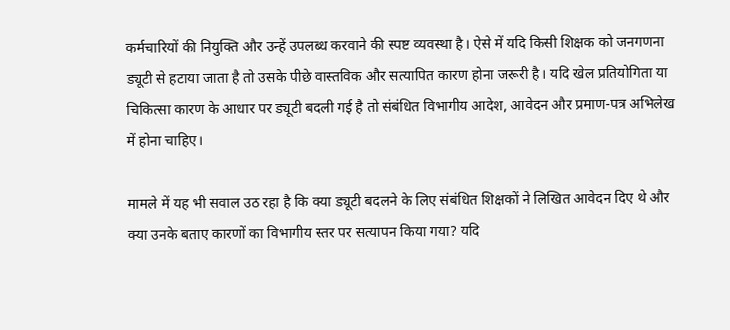कर्मचारियों की नियुक्ति और उन्हें उपलब्ध करवाने की स्पष्ट व्यवस्था है। ऐसे में यदि किसी शिक्षक को जनगणना ड्यूटी से हटाया जाता है तो उसके पीछे वास्तविक और सत्यापित कारण होना जरूरी है। यदि खेल प्रतियोगिता या चिकित्सा कारण के आधार पर ड्यूटी बदली गई है तो संबंधित विभागीय आदेश, आवेदन और प्रमाण-पत्र अभिलेख में होना चाहिए।

मामले में यह भी सवाल उठ रहा है कि क्या ड्यूटी बदलने के लिए संबंधित शिक्षकों ने लिखित आवेदन दिए थे और क्या उनके बताए कारणों का विभागीय स्तर पर सत्यापन किया गया? यदि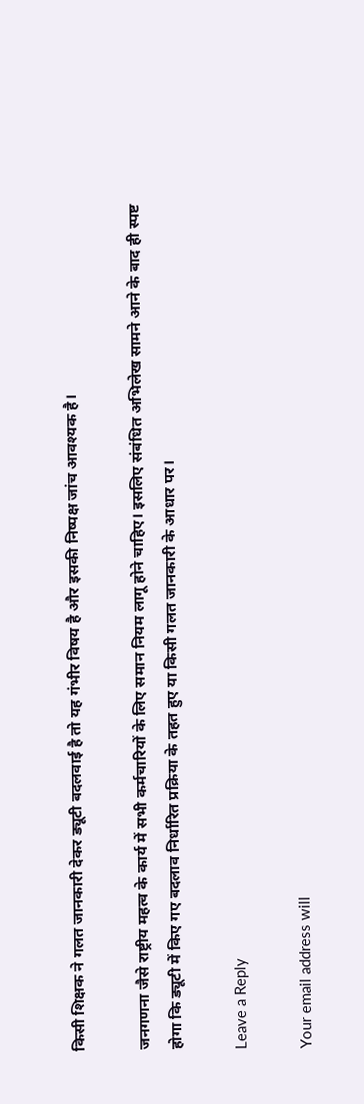किसी शिक्षक ने गलत जानकारी देकर ड्यूटी बदलवाई है तो यह गंभीर विषय है और इसकी निष्पक्ष जांच आवश्यक है।

जनगणना जैसे राष्ट्रीय महत्व के कार्य में सभी कर्मचारियों के लिए समान नियम लागू होने चाहिए। इसलिए संबंधित अभिलेख सामने आने के बाद ही स्पष्ट होगा कि ड्यूटी में किए गए बदलाव निर्धारित प्रक्रिया के तहत हुए या किसी गलत जानकारी के आधार पर।

Leave a Reply

Your email address will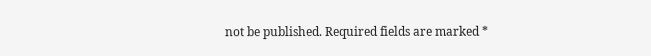not be published. Required fields are marked *